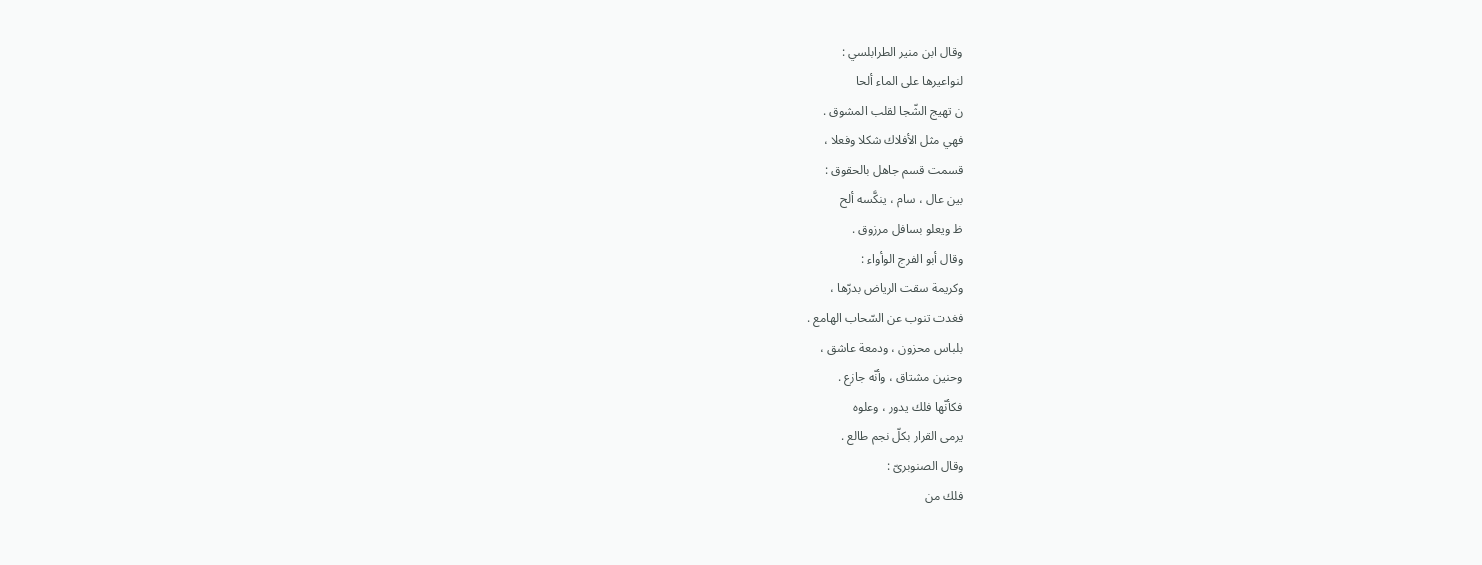وقال ابن منير الطرابلسي :
لنواعيرها على الماء ألحا
ن تهيج الشّجا لقلب المشوق .
فهي مثل الأفلاك شكلا وفعلا ،
قسمت قسم جاهل بالحقوق :
بين عال ، سام ، ينكَّسه ألح
ظ ويعلو بسافل مرزوق .
وقال أبو الفرج الوأواء :
وكريمة سقت الرياض بدرّها ،
فغدت تنوب عن السّحاب الهامع .
بلباس محزون ، ودمعة عاشق ،
وحنين مشتاق ، وأنّه جازع .
فكأنّها فلك يدور ، وعلوه
يرمى القرار بكلّ نجم طالع .
وقال الصنوبرىّ :
فلك من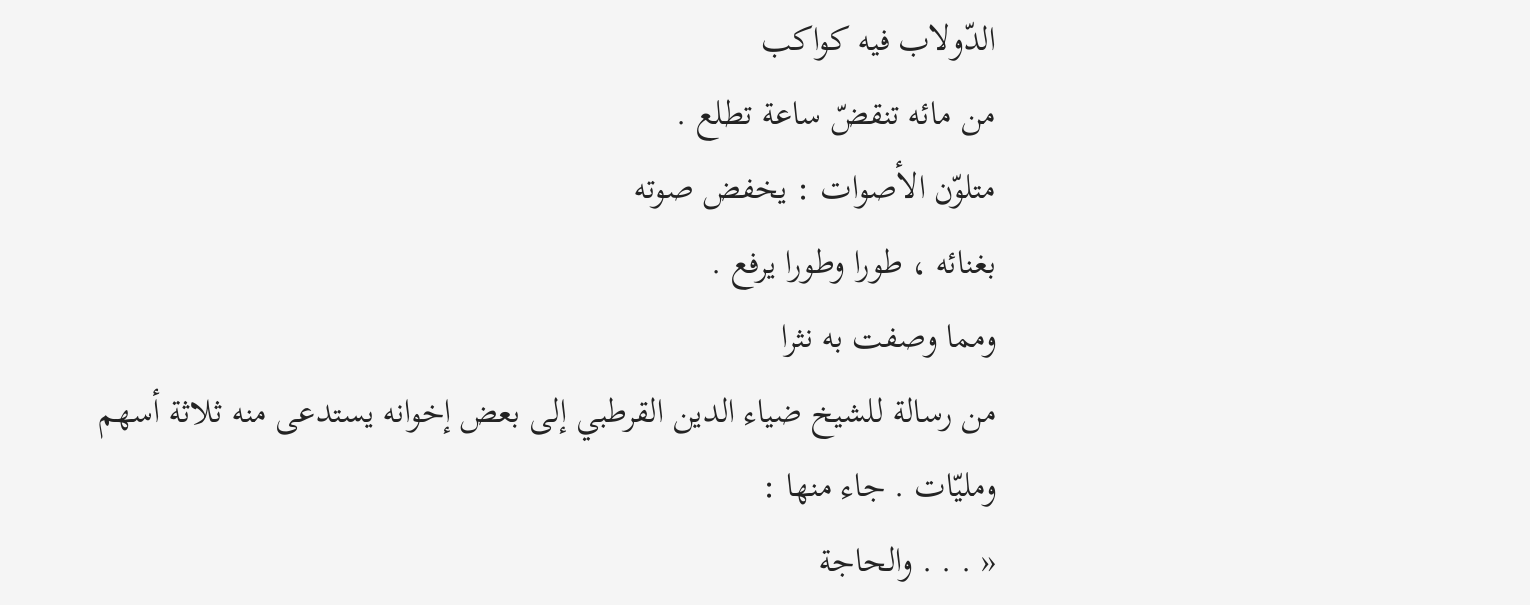الدّولاب فيه كواكب
من مائه تنقضّ ساعة تطلع .
متلوّن الأصوات : يخفض صوته
بغنائه ، طورا وطورا يرفع .
ومما وصفت به نثرا
من رسالة للشيخ ضياء الدين القرطبي إلى بعض إخوانه يستدعى منه ثلاثة أسهم ومليّات . جاء منها :
« . . . والحاجة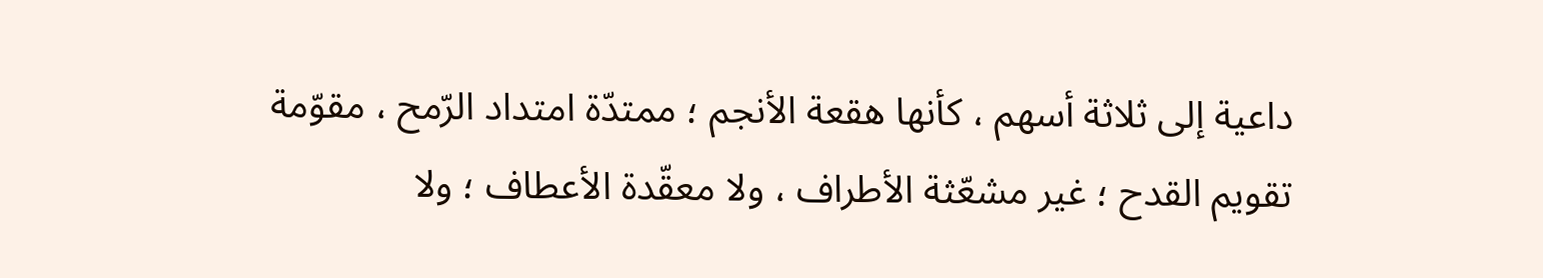داعية إلى ثلاثة أسهم ، كأنها هقعة الأنجم ؛ ممتدّة امتداد الرّمح ، مقوّمة تقويم القدح ؛ غير مشعّثة الأطراف ، ولا معقّدة الأعطاف ؛ ولا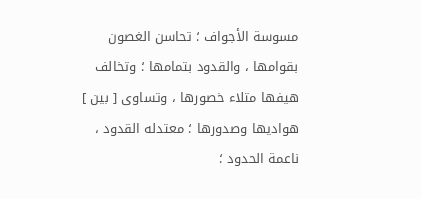مسوسة الأجواف ؛ تحاسن الغصون بقوامها ، والقدود بتمامها ؛ وتخالف هيفها متلاء خصورها ، وتساوى [ بين ] هواديها وصدورها ؛ معتدله القدود ، ناعمة الحدود ؛